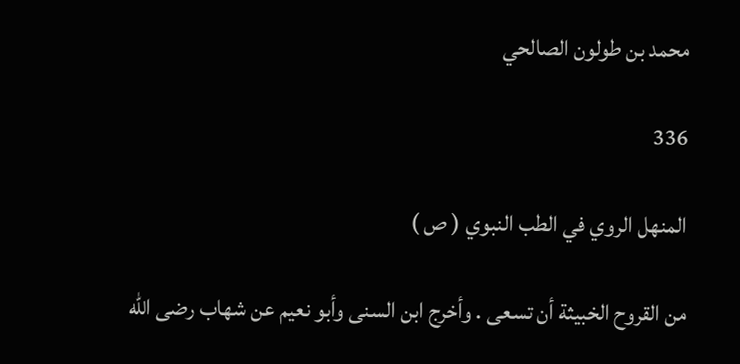محمد بن طولون الصالحي

336

المنهل الروي في الطب النبوي ( ص )

من القروح الخبيثة أن تسعى . وأخرج ابن السنى وأبو نعيم عن شهاب رضى اللّه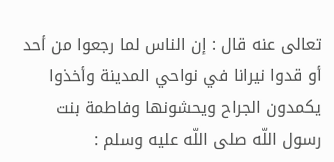تعالى عنه قال : إن الناس لما رجعوا من أحد أو قدوا نيرانا في نواحي المدينة وأخذوا يكمدون الجراح ويحشونها وفاطمة بنت رسول اللّه صلى اللّه عليه وسلم :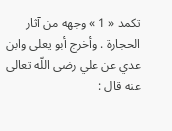تكمد « 1 » وجهه من آثار الحجارة . وأخرج أبو يعلى وابن عدي عن علي رضى اللّه تعالى عنه قال :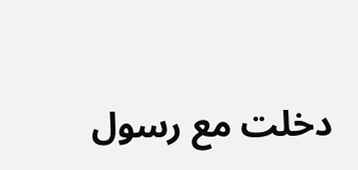دخلت مع رسول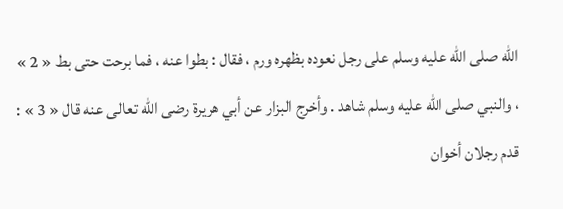اللّه صلى اللّه عليه وسلم على رجل نعوده بظهره ورم ، فقال : بطوا عنه ، فما برحت حتى بط « 2 » ، والنبي صلى اللّه عليه وسلم شاهد . وأخرج البزار عن أبي هريرة رضى اللّه تعالى عنه قال « 3 » : قدم رجلان أخوان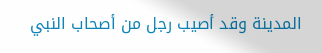المدينة وقد أصيب رجل من أصحاب النبي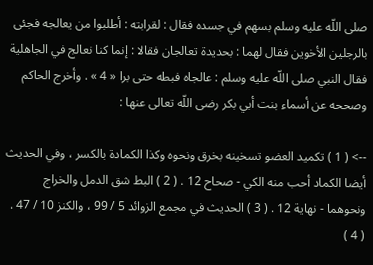صلى اللّه عليه وسلم بسهم في جسده فقال : لقرابته : أطلبوا من يعالجه فجئى بالرجلين الأخوين فقال لهما : بحديدة تعالجان فقالا : إنما كنا نعالج في الجاهلية فقال النبي صلى اللّه عليه وسلم : عالجاه فبطه حتى برا « 4 » . وأخرج الحاكم وصححه عن أسماء بنت أبي بكر رضى اللّه تعالى عنها :

--> ( 1 ) تكميد العضو تسخينه بخرق ونحوه وكذا الكمادة بالكسر ، وفي الحديث أيضا الكماد أحب منه الكي - صحاح 12 . ( 2 ) البط شق الدمل والخراج ونحوهما - نهاية 12 . ( 3 ) الحديث في مجمع الزوائد 5 / 99 ، والكنز 10 / 47 . ( 4 )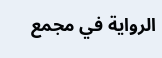الرواية في مجمع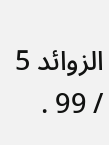الزوائد 5 / 99 .